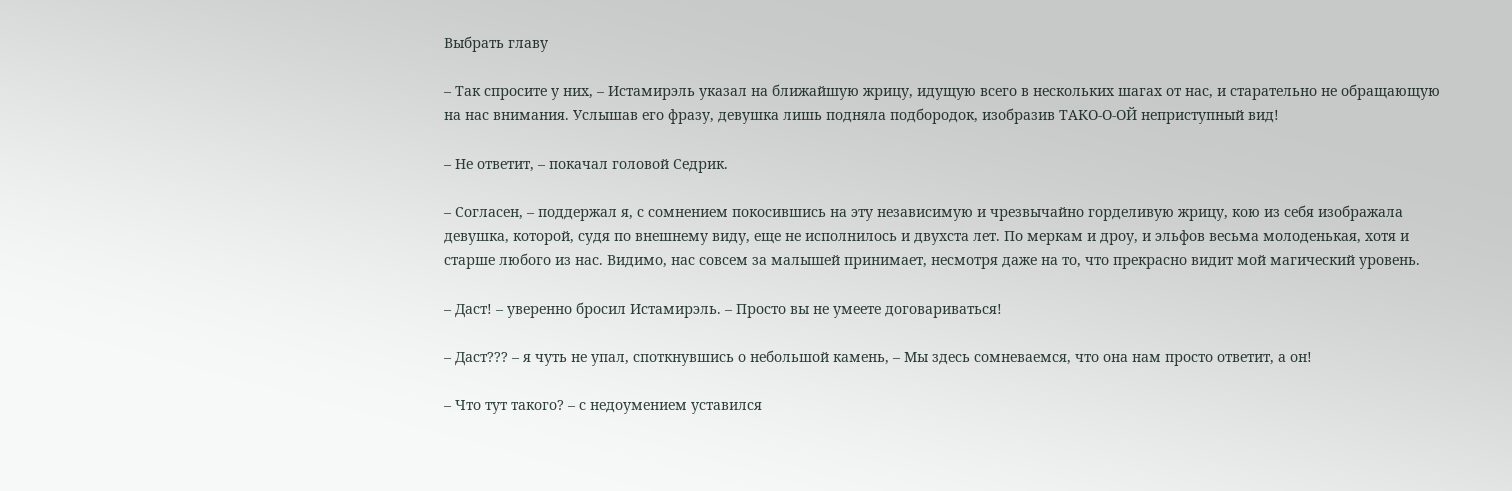Выбрать главу

– Так спросите у них, – Истамирэль указал на ближайшую жрицу, идущую всего в нескольких шагах от нас, и старательно не обращающую на нас внимания. Услышав его фразу, девушка лишь подняла подбородок, изобразив ТАКО-О-ОЙ неприступный вид!

– Не ответит, – покачал головой Седрик.

– Согласен, – поддержал я, с сомнением покосившись на эту независимую и чрезвычайно горделивую жрицу, кою из себя изображала девушка, которой, судя по внешнему виду, еще не исполнилось и двухста лет. По меркам и дроу, и эльфов весьма молоденькая, хотя и старше любого из нас. Видимо, нас совсем за малышей принимает, несмотря даже на то, что прекрасно видит мой магический уровень.

– Даст! – уверенно бросил Истамирэль. – Просто вы не умеете договариваться!

– Даст??? – я чуть не упал, споткнувшись о небольшой камень, – Мы здесь сомневаемся, что она нам просто ответит, а он!

– Что тут такого? – с недоумением уставился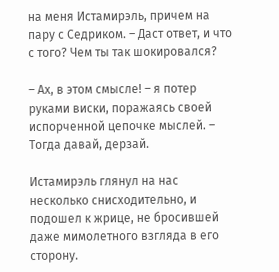на меня Истамирэль, причем на пару с Седриком. – Даст ответ, и что с того? Чем ты так шокировался?

– Ах, в этом смысле! – я потер руками виски, поражаясь своей испорченной цепочке мыслей. – Тогда давай, дерзай.

Истамирэль глянул на нас несколько снисходительно, и подошел к жрице, не бросившей даже мимолетного взгляда в его сторону.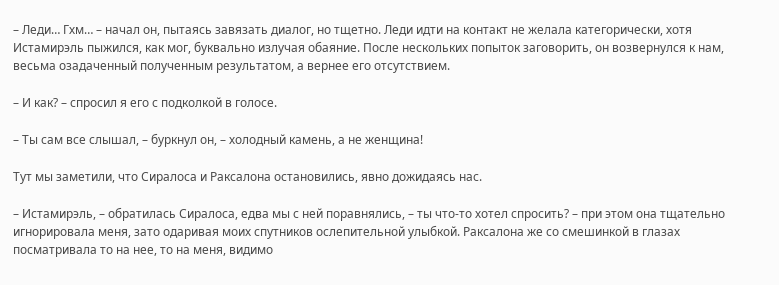– Леди… Гхм… – начал он, пытаясь завязать диалог, но тщетно. Леди идти на контакт не желала категорически, хотя Истамирэль пыжился, как мог, буквально излучая обаяние. После нескольких попыток заговорить, он возвернулся к нам, весьма озадаченный полученным результатом, а вернее его отсутствием.

– И как? – спросил я его с подколкой в голосе.

– Ты сам все слышал, – буркнул он, – холодный камень, а не женщина!

Тут мы заметили, что Сиралоса и Раксалона остановились, явно дожидаясь нас.

– Истамирэль, – обратилась Сиралоса, едва мы с ней поравнялись, – ты что-то хотел спросить? – при этом она тщательно игнорировала меня, зато одаривая моих спутников ослепительной улыбкой. Раксалона же со смешинкой в глазах посматривала то на нее, то на меня, видимо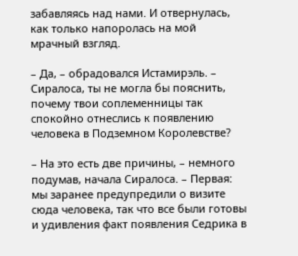забавляясь над нами. И отвернулась, как только напоролась на мой мрачный взгляд.

– Да, – обрадовался Истамирэль. – Сиралоса, ты не могла бы пояснить, почему твои соплеменницы так спокойно отнеслись к появлению человека в Подземном Королевстве?

– На это есть две причины, – немного подумав, начала Сиралоса. – Первая: мы заранее предупредили о визите сюда человека, так что все были готовы и удивления факт появления Седрика в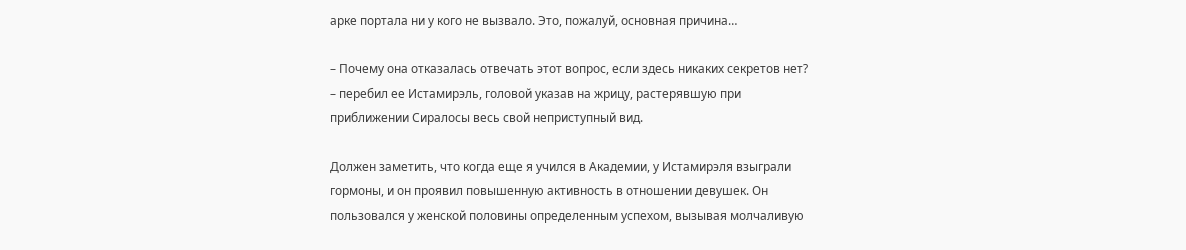арке портала ни у кого не вызвало. Это, пожалуй, основная причина…

– Почему она отказалась отвечать этот вопрос, если здесь никаких секретов нет? – перебил ее Истамирэль, головой указав на жрицу, растерявшую при приближении Сиралосы весь свой неприступный вид.

Должен заметить, что когда еще я учился в Академии, у Истамирэля взыграли гормоны, и он проявил повышенную активность в отношении девушек. Он пользовался у женской половины определенным успехом, вызывая молчаливую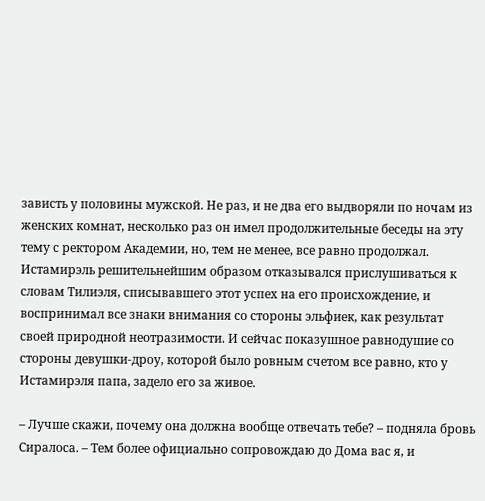зависть у половины мужской. Не раз, и не два его выдворяли по ночам из женских комнат, несколько раз он имел продолжительные беседы на эту тему с ректором Академии, но, тем не менее, все равно продолжал. Истамирэль решительнейшим образом отказывался прислушиваться к словам Тилиэля, списывавшего этот успех на его происхождение, и воспринимал все знаки внимания со стороны эльфиек, как результат своей природной неотразимости. И сейчас показушное равнодушие со стороны девушки-дроу, которой было ровным счетом все равно, кто у Истамирэля папа, задело его за живое.

– Лучше скажи, почему она должна вообще отвечать тебе? – подняла бровь Сиралоса. – Тем более официально сопровождаю до Дома вас я, и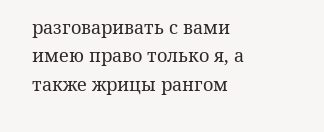разговаривать с вами имею право только я, а также жрицы рангом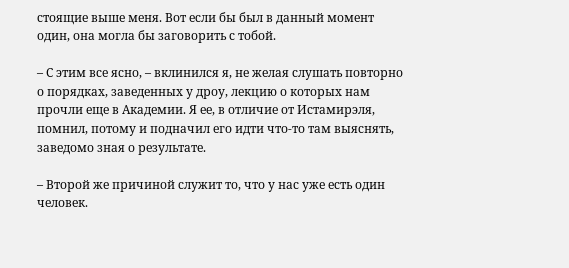стоящие выше меня. Вот если бы был в данный момент один, она могла бы заговорить с тобой.

– С этим все ясно, – вклинился я, не желая слушать повторно о порядках, заведенных у дроу, лекцию о которых нам прочли еще в Академии. Я ее, в отличие от Истамирэля, помнил, потому и подначил его идти что-то там выяснять, заведомо зная о результате.

– Второй же причиной служит то, что у нас уже есть один человек.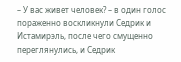– У вас живет человек? – в один голос пораженно воскликнули Седрик и Истамирэль, после чего смущенно переглянулись, и Седрик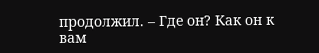продолжил. – Где он? Как он к вам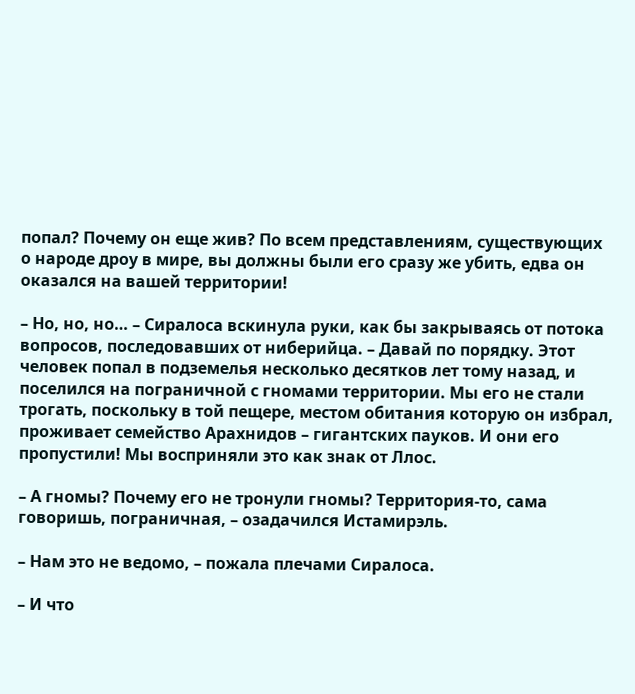попал? Почему он еще жив? По всем представлениям, существующих о народе дроу в мире, вы должны были его сразу же убить, едва он оказался на вашей территории!

– Но, но, но… – Сиралоса вскинула руки, как бы закрываясь от потока вопросов, последовавших от ниберийца. – Давай по порядку. Этот человек попал в подземелья несколько десятков лет тому назад, и поселился на пограничной с гномами территории. Мы его не стали трогать, поскольку в той пещере, местом обитания которую он избрал, проживает семейство Арахнидов – гигантских пауков. И они его пропустили! Мы восприняли это как знак от Ллос.

– А гномы? Почему его не тронули гномы? Территория-то, сама говоришь, пограничная, – озадачился Истамирэль.

– Нам это не ведомо, – пожала плечами Сиралоса.

– И что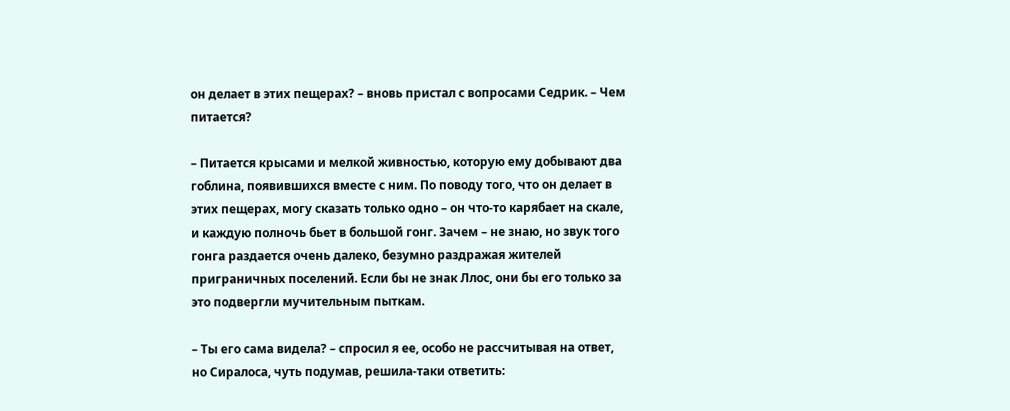он делает в этих пещерах? – вновь пристал с вопросами Седрик. – Чем питается?

– Питается крысами и мелкой живностью, которую ему добывают два гоблина, появившихся вместе с ним. По поводу того, что он делает в этих пещерах, могу сказать только одно – он что-то карябает на скале, и каждую полночь бьет в большой гонг. Зачем – не знаю, но звук того гонга раздается очень далеко, безумно раздражая жителей приграничных поселений. Если бы не знак Ллос, они бы его только за это подвергли мучительным пыткам.

– Ты его сама видела? – спросил я ее, особо не рассчитывая на ответ, но Сиралоса, чуть подумав, решила-таки ответить: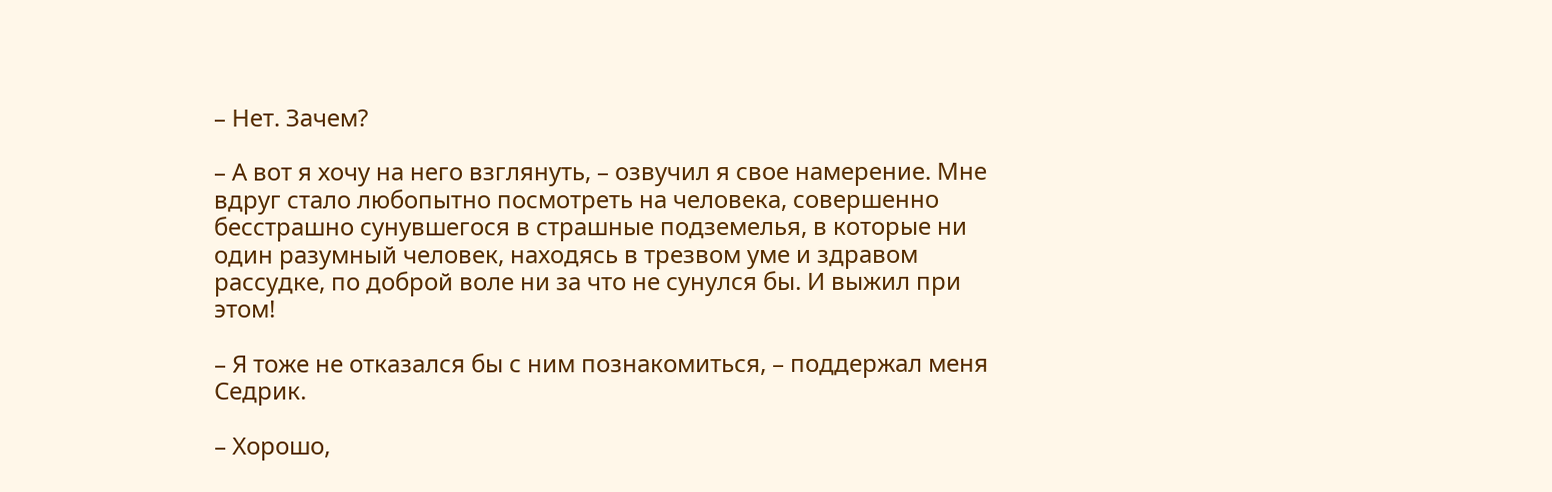– Нет. Зачем?

– А вот я хочу на него взглянуть, – озвучил я свое намерение. Мне вдруг стало любопытно посмотреть на человека, совершенно бесстрашно сунувшегося в страшные подземелья, в которые ни один разумный человек, находясь в трезвом уме и здравом рассудке, по доброй воле ни за что не сунулся бы. И выжил при этом!

– Я тоже не отказался бы с ним познакомиться, – поддержал меня Седрик.

– Хорошо,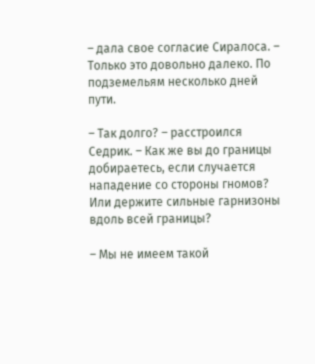– дала свое согласие Сиралоса. – Только это довольно далеко. По подземельям несколько дней пути.

– Так долго? – расстроился Седрик. – Как же вы до границы добираетесь, если случается нападение со стороны гномов? Или держите сильные гарнизоны вдоль всей границы?

– Мы не имеем такой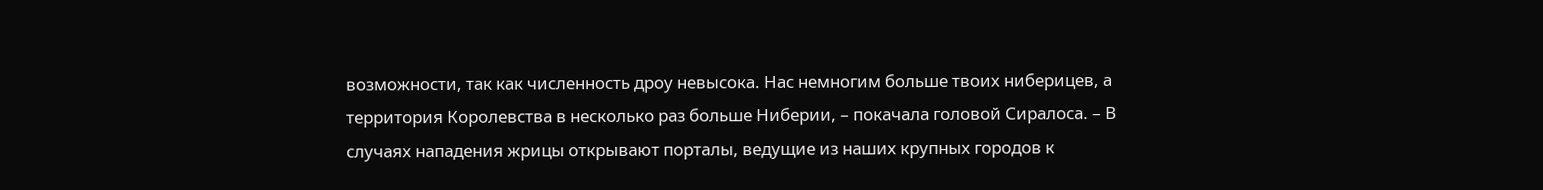возможности, так как численность дроу невысока. Нас немногим больше твоих ниберицев, а территория Королевства в несколько раз больше Ниберии, – покачала головой Сиралоса. – В случаях нападения жрицы открывают порталы, ведущие из наших крупных городов к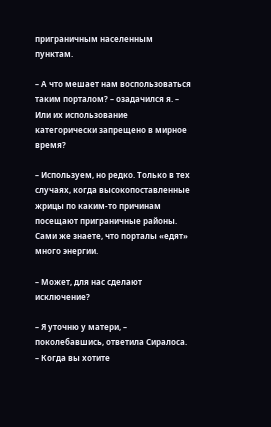приграничным населенным пунктам.

– А что мешает нам воспользоваться таким порталом? – озадачился я. – Или их использование категорически запрещено в мирное время?

– Используем, но редко. Только в тех случаях, когда высокопоставленные жрицы по каким-то причинам посещают приграничные районы. Сами же знаете, что порталы «едят» много энергии.

– Может, для нас сделают исключение?

– Я уточню у матери, – поколебавшись, ответила Сиралоса. – Когда вы хотите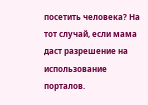посетить человека? На тот случай, если мама даст разрешение на использование порталов.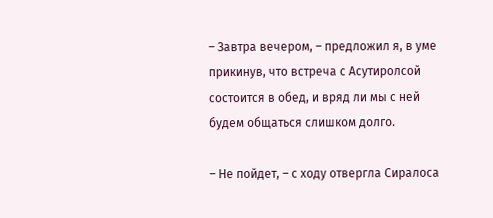– Завтра вечером, – предложил я, в уме прикинув, что встреча с Асутиролсой состоится в обед, и вряд ли мы с ней будем общаться слишком долго.

– Не пойдет, – с ходу отвергла Сиралоса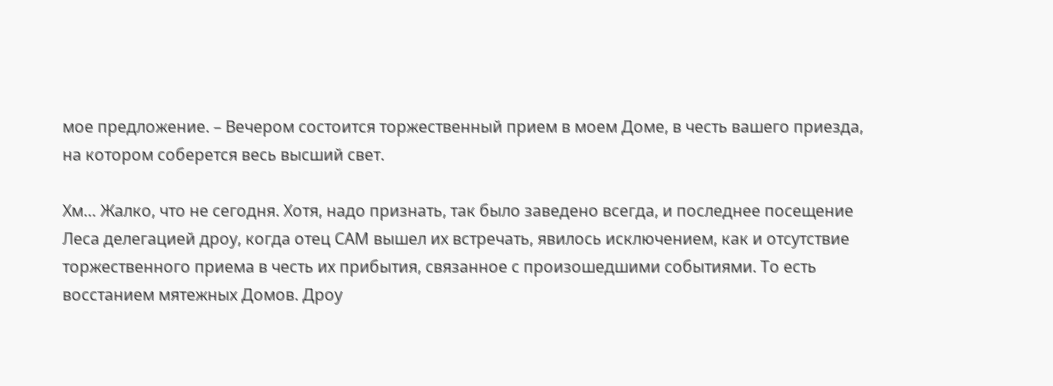мое предложение. – Вечером состоится торжественный прием в моем Доме, в честь вашего приезда, на котором соберется весь высший свет.

Хм… Жалко, что не сегодня. Хотя, надо признать, так было заведено всегда, и последнее посещение Леса делегацией дроу, когда отец САМ вышел их встречать, явилось исключением, как и отсутствие торжественного приема в честь их прибытия, связанное с произошедшими событиями. То есть восстанием мятежных Домов. Дроу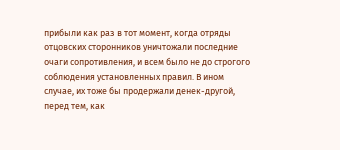прибыли как раз в тот момент, когда отряды отцовских сторонников уничтожали последние очаги сопротивления, и всем было не до строгого соблюдения установленных правил. В ином случае, их тоже бы продержали денек-другой, перед тем, как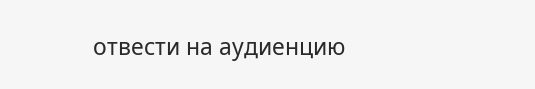отвести на аудиенцию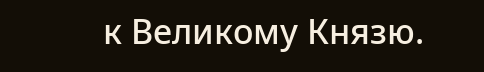к Великому Князю.